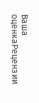Ваша оценкаРецензии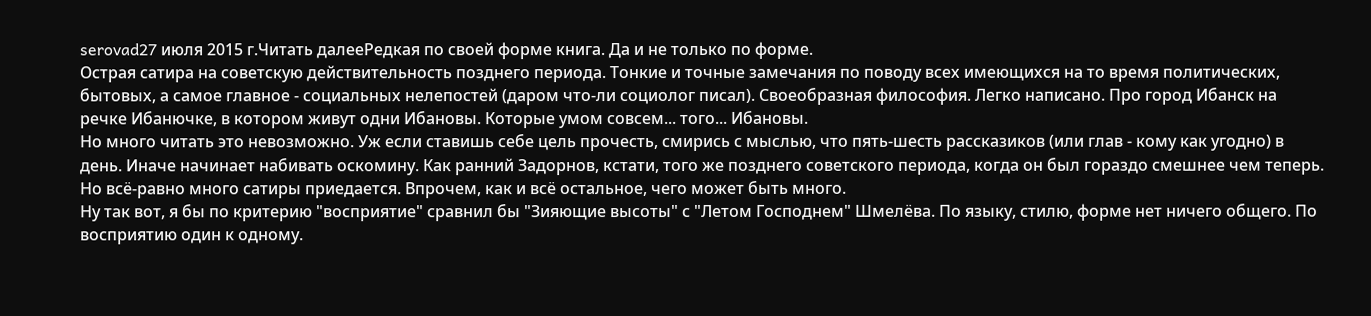serovad27 июля 2015 г.Читать далееРедкая по своей форме книга. Да и не только по форме.
Острая сатира на советскую действительность позднего периода. Тонкие и точные замечания по поводу всех имеющихся на то время политических, бытовых, а самое главное - социальных нелепостей (даром что-ли социолог писал). Своеобразная философия. Легко написано. Про город Ибанск на речке Ибанючке, в котором живут одни Ибановы. Которые умом совсем... того... Ибановы.
Но много читать это невозможно. Уж если ставишь себе цель прочесть, смирись с мыслью, что пять-шесть рассказиков (или глав - кому как угодно) в день. Иначе начинает набивать оскомину. Как ранний Задорнов, кстати, того же позднего советского периода, когда он был гораздо смешнее чем теперь. Но всё-равно много сатиры приедается. Впрочем, как и всё остальное, чего может быть много.
Ну так вот, я бы по критерию "восприятие" сравнил бы "Зияющие высоты" с "Летом Господнем" Шмелёва. По языку, стилю, форме нет ничего общего. По восприятию один к одному.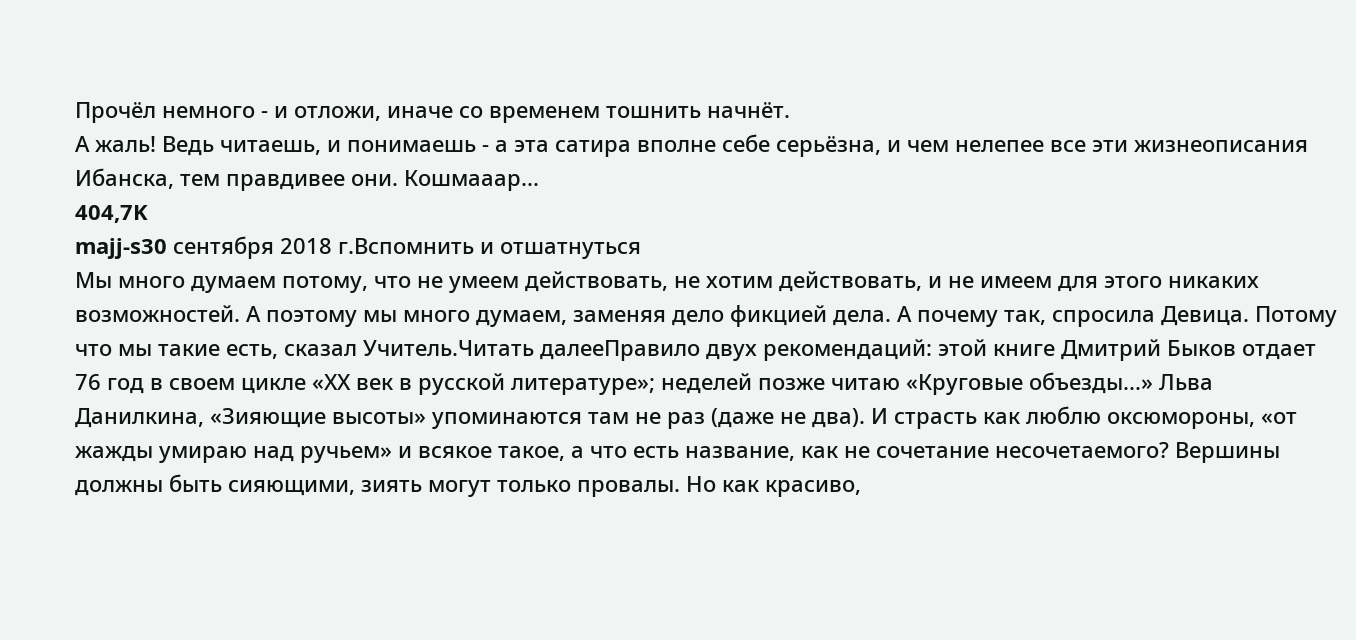Прочёл немного - и отложи, иначе со временем тошнить начнёт.
А жаль! Ведь читаешь, и понимаешь - а эта сатира вполне себе серьёзна, и чем нелепее все эти жизнеописания Ибанска, тем правдивее они. Кошмааар...
404,7K
majj-s30 сентября 2018 г.Вспомнить и отшатнуться
Мы много думаем потому, что не умеем действовать, не хотим действовать, и не имеем для этого никаких возможностей. А поэтому мы много думаем, заменяя дело фикцией дела. А почему так, спросила Девица. Потому что мы такие есть, сказал Учитель.Читать далееПравило двух рекомендаций: этой книге Дмитрий Быков отдает 76 год в своем цикле «ХХ век в русской литературе»; неделей позже читаю «Круговые объезды...» Льва Данилкина, «Зияющие высоты» упоминаются там не раз (даже не два). И страсть как люблю оксюмороны, «от жажды умираю над ручьем» и всякое такое, а что есть название, как не сочетание несочетаемого? Вершины должны быть сияющими, зиять могут только провалы. Но как красиво,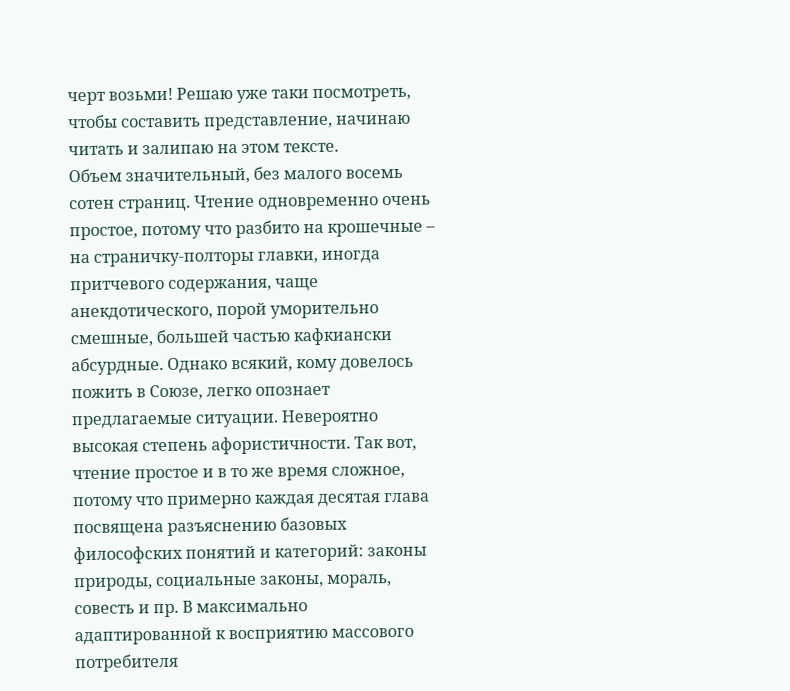черт возьми! Решаю уже таки посмотреть, чтобы составить представление, начинаю читать и залипаю на этом тексте.
Объем значительный, без малого восемь сотен страниц. Чтение одновременно очень простое, потому что разбито на крошечные – на страничку-полторы главки, иногда притчевого содержания, чаще анекдотического, порой уморительно смешные, большей частью кафкиански абсурдные. Однако всякий, кому довелось пожить в Союзе, легко опознает предлагаемые ситуации. Невероятно высокая степень афористичности. Так вот, чтение простое и в то же время сложное, потому что примерно каждая десятая глава посвящена разъяснению базовых философских понятий и категорий: законы природы, социальные законы, мораль, совесть и пр. В максимально адаптированной к восприятию массового потребителя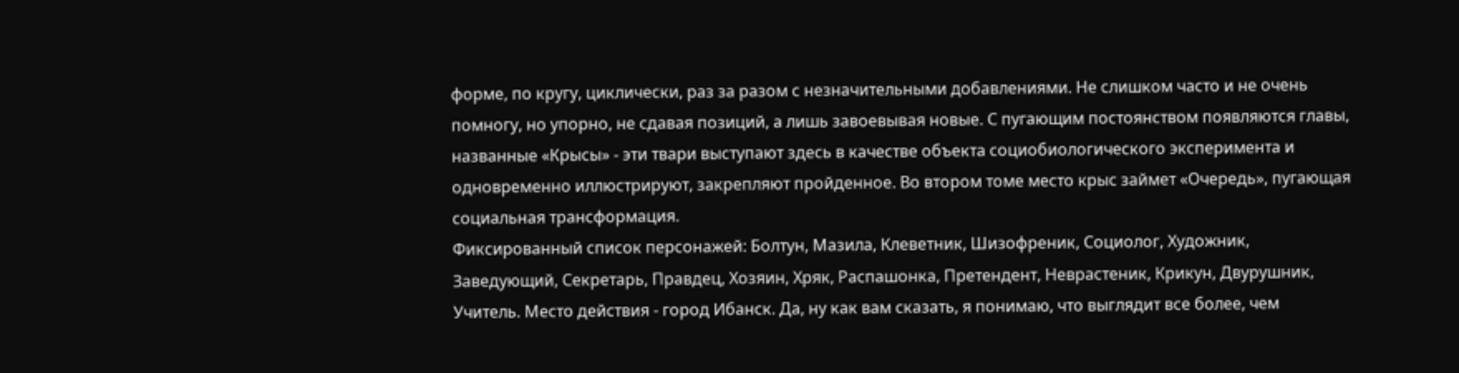форме, по кругу, циклически, раз за разом с незначительными добавлениями. Не слишком часто и не очень помногу, но упорно, не сдавая позиций, а лишь завоевывая новые. С пугающим постоянством появляются главы, названные «Крысы» - эти твари выступают здесь в качестве объекта социобиологического эксперимента и одновременно иллюстрируют, закрепляют пройденное. Во втором томе место крыс займет «Очередь», пугающая социальная трансформация.
Фиксированный список персонажей: Болтун, Мазила, Клеветник, Шизофреник, Социолог, Художник, Заведующий, Секретарь, Правдец, Хозяин, Хряк, Распашонка, Претендент, Неврастеник, Крикун, Двурушник, Учитель. Место действия - город Ибанск. Да, ну как вам сказать, я понимаю, что выглядит все более, чем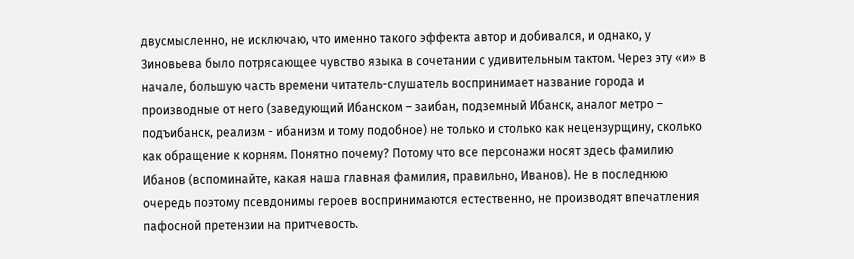двусмысленно, не исключаю, что именно такого эффекта автор и добивался, и однако, у Зиновьева было потрясающее чувство языка в сочетании с удивительным тактом. Через эту «и» в начале, большую часть времени читатель-слушатель воспринимает название города и производные от него (заведующий Ибанском – заибан, подземный Ибанск, аналог метро – подъибанск, реализм - ибанизм и тому подобное) не только и столько как нецензурщину, сколько как обращение к корням. Понятно почему? Потому что все персонажи носят здесь фамилию Ибанов (вспоминайте, какая наша главная фамилия, правильно, Иванов). Не в последнюю очередь поэтому псевдонимы героев воспринимаются естественно, не производят впечатления пафосной претензии на притчевость.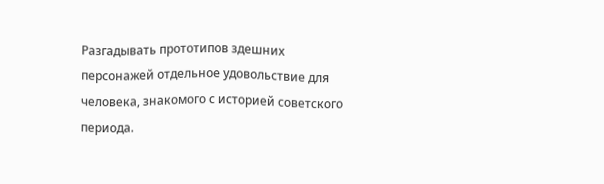Разгадывать прототипов здешних персонажей отдельное удовольствие для человека, знакомого с историей советского периода.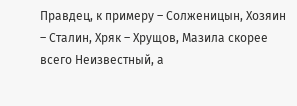Правдец, к примеру – Солженицын, Хозяин – Сталин, Хряк – Хрущов, Мазила скорее всего Неизвестный, а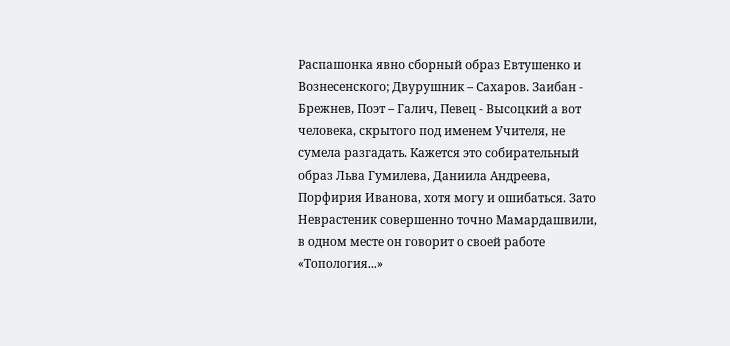Распашонка явно сборный образ Евтушенко и Вознесенского; Двурушник – Сахаров. Заибан - Брежнев, Поэт – Галич, Певец - Высоцкий а вот человека, скрытого под именем Учителя, не сумела разгадать. Кажется это собирательный образ Льва Гумилева, Даниила Андреева, Порфирия Иванова, хотя могу и ошибаться. Зато Неврастеник совершенно точно Мамардашвили, в одном месте он говорит о своей работе «Топология...»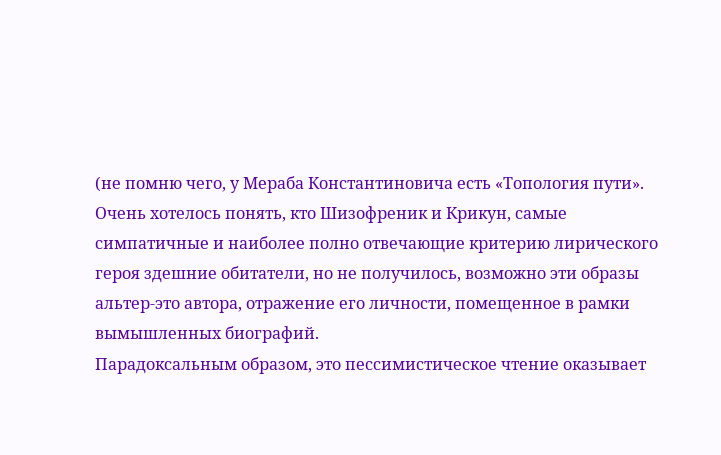(не помню чего, у Мераба Константиновича есть «Топология пути». Очень хотелось понять, кто Шизофреник и Крикун, самые симпатичные и наиболее полно отвечающие критерию лирического героя здешние обитатели, но не получилось, возможно эти образы альтер-это автора, отражение его личности, помещенное в рамки вымышленных биографий.
Парадоксальным образом, это пессимистическое чтение оказывает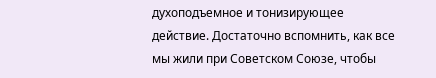духоподъемное и тонизирующее действие. Достаточно вспомнить, как все мы жили при Советском Союзе, чтобы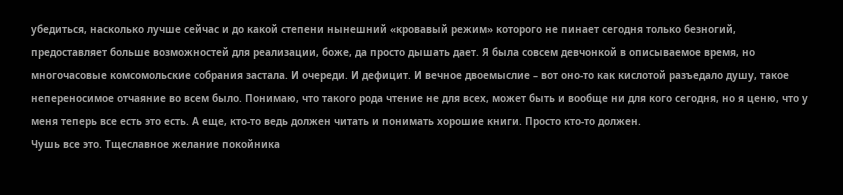убедиться, насколько лучше сейчас и до какой степени нынешний «кровавый режим» которого не пинает сегодня только безногий, предоставляет больше возможностей для реализации, боже, да просто дышать дает. Я была совсем девчонкой в описываемое время, но многочасовые комсомольские собрания застала. И очереди. И дефицит. И вечное двоемыслие – вот оно-то как кислотой разъедало душу, такое непереносимое отчаяние во всем было. Понимаю, что такого рода чтение не для всех, может быть и вообще ни для кого сегодня, но я ценю, что у меня теперь все есть это есть. А еще, кто-то ведь должен читать и понимать хорошие книги. Просто кто-то должен.
Чушь все это. Тщеславное желание покойника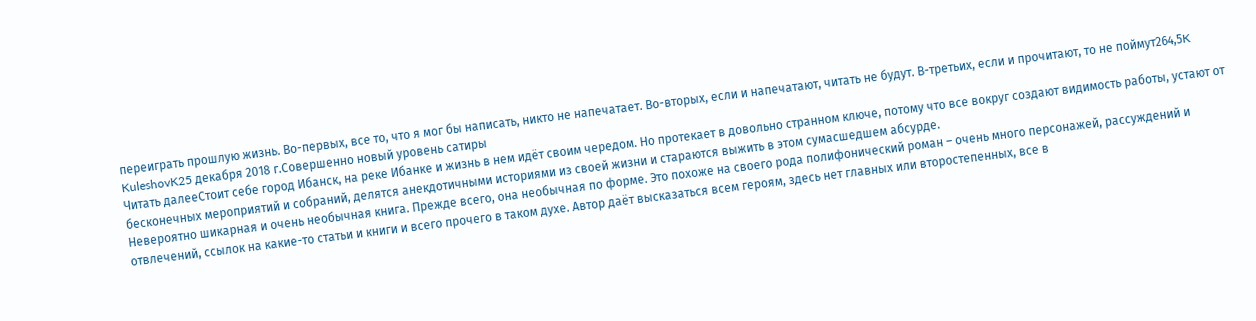переиграть прошлую жизнь. Во-первых, все то, что я мог бы написать, никто не напечатает. Во-вторых, если и напечатают, читать не будут. В-третьих, если и прочитают, то не поймут264,5K
KuleshovK25 декабря 2018 г.Совершенно новый уровень сатиры
Читать далееСтоит себе город Ибанск, на реке Ибанке и жизнь в нем идёт своим чередом. Но протекает в довольно странном ключе, потому что все вокруг создают видимость работы, устают от бесконечных мероприятий и собраний, делятся анекдотичными историями из своей жизни и стараются выжить в этом сумасшедшем абсурде.
Невероятно шикарная и очень необычная книга. Прежде всего, она необычная по форме. Это похоже на своего рода полифонический роман – очень много персонажей, рассуждений и отвлечений, ссылок на какие-то статьи и книги и всего прочего в таком духе. Автор даёт высказаться всем героям, здесь нет главных или второстепенных, все в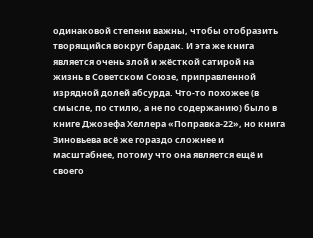одинаковой степени важны, чтобы отобразить творящийся вокруг бардак. И эта же книга является очень злой и жёсткой сатирой на жизнь в Советском Союзе, приправленной изрядной долей абсурда. Что-то похожее (в смысле, по стилю, а не по содержанию) было в книге Джозефа Хеллера «Поправка-22», но книга Зиновьева всё же гораздо сложнее и масштабнее, потому что она является ещё и своего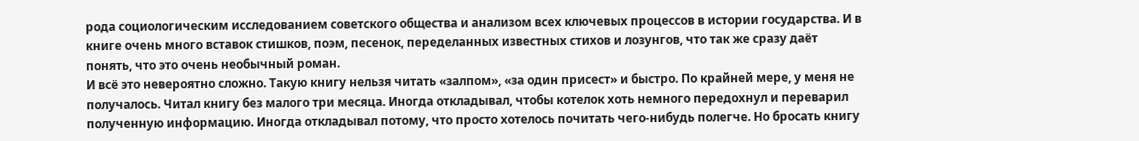рода социологическим исследованием советского общества и анализом всех ключевых процессов в истории государства. И в книге очень много вставок стишков, поэм, песенок, переделанных известных стихов и лозунгов, что так же сразу даёт понять, что это очень необычный роман.
И всё это невероятно сложно. Такую книгу нельзя читать «залпом», «за один присест» и быстро. По крайней мере, у меня не получалось. Читал книгу без малого три месяца. Иногда откладывал, чтобы котелок хоть немного передохнул и переварил полученную информацию. Иногда откладывал потому, что просто хотелось почитать чего-нибудь полегче. Но бросать книгу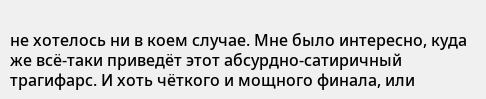не хотелось ни в коем случае. Мне было интересно, куда же всё-таки приведёт этот абсурдно-сатиричный трагифарс. И хоть чёткого и мощного финала, или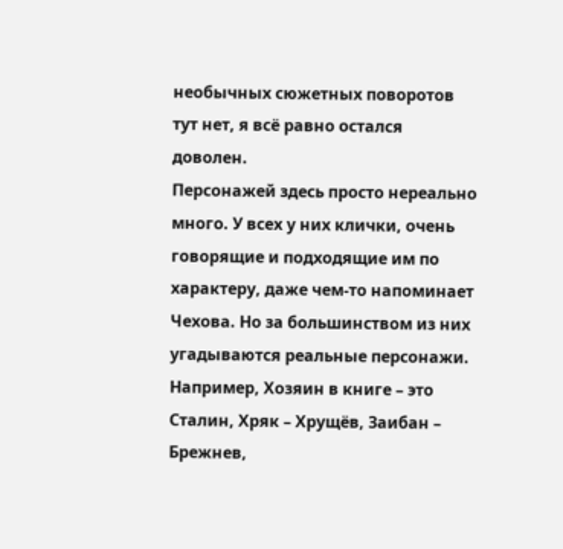необычных сюжетных поворотов тут нет, я всё равно остался доволен.
Персонажей здесь просто нереально много. У всех у них клички, очень говорящие и подходящие им по характеру, даже чем-то напоминает Чехова. Но за большинством из них угадываются реальные персонажи. Например, Хозяин в книге – это Сталин, Хряк – Хрущёв, Заибан – Брежнев,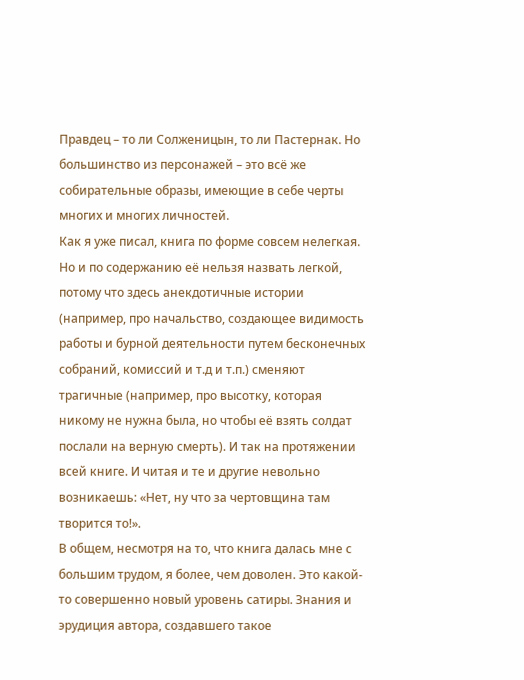Правдец – то ли Солженицын, то ли Пастернак. Но большинство из персонажей – это всё же собирательные образы, имеющие в себе черты многих и многих личностей.
Как я уже писал, книга по форме совсем нелегкая. Но и по содержанию её нельзя назвать легкой, потому что здесь анекдотичные истории (например, про начальство, создающее видимость работы и бурной деятельности путем бесконечных собраний, комиссий и т.д и т.п.) сменяют трагичные (например, про высотку, которая никому не нужна была, но чтобы её взять солдат послали на верную смерть). И так на протяжении всей книге. И читая и те и другие невольно возникаешь: «Нет, ну что за чертовщина там творится то!».
В общем, несмотря на то, что книга далась мне с большим трудом, я более, чем доволен. Это какой-то совершенно новый уровень сатиры. Знания и эрудиция автора, создавшего такое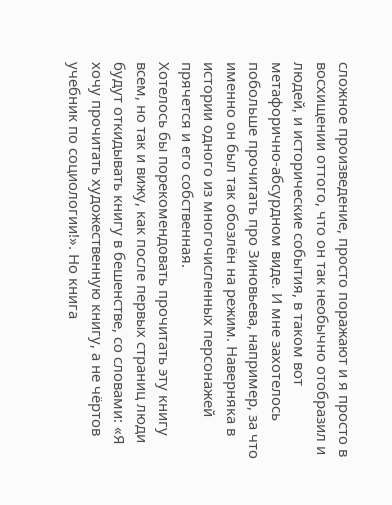сложное произведение, просто поражают и я просто в восхищении оттого, что он так необычно отобразил и людей, и исторические события, в таком вот метафорично-абсурдном виде. И мне захотелось побольше прочитать про Зиновьева, например, за что именно он был так обозлён на режим. Наверняка в истории одного из многочисленных персонажей прячется и его собственная.
Хотелось бы порекомендовать прочитать эту книгу всем, но так и вижу, как после первых страниц люди будут откидывать книгу в бешенстве, со словами: «Я хочу прочитать художественную книгу, а не чёртов учебник по социологии!». Но книга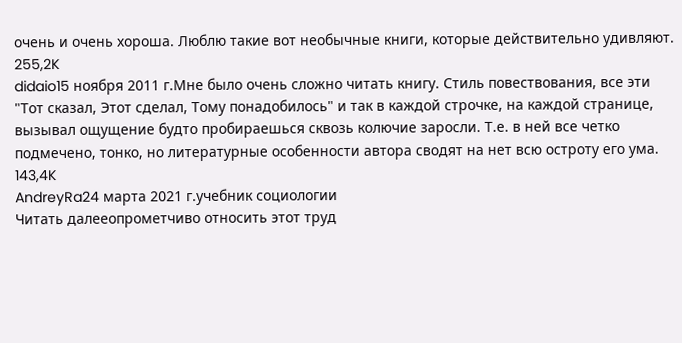очень и очень хороша. Люблю такие вот необычные книги, которые действительно удивляют.
255,2K
didaio15 ноября 2011 г.Мне было очень сложно читать книгу. Стиль повествования, все эти "Тот сказал, Этот сделал, Тому понадобилось" и так в каждой строчке, на каждой странице, вызывал ощущение будто пробираешься сквозь колючие заросли. Т.е. в ней все четко подмечено, тонко, но литературные особенности автора сводят на нет всю остроту его ума.
143,4K
AndreyRa24 марта 2021 г.учебник социологии
Читать далееопрометчиво относить этот труд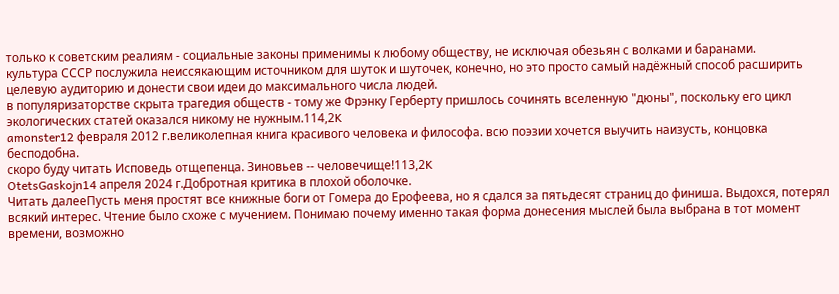только к советским реалиям - социальные законы применимы к любому обществу, не исключая обезьян с волками и баранами.
культура СССР послужила неиссякающим источником для шуток и шуточек, конечно, но это просто самый надёжный способ расширить целевую аудиторию и донести свои идеи до максимального числа людей.
в популяризаторстве скрыта трагедия обществ - тому же Фрэнку Герберту пришлось сочинять вселенную "дюны", поскольку его цикл экологических статей оказался никому не нужным.114,2K
amonster12 февраля 2012 г.великолепная книга красивого человека и философа. всю поэзии хочется выучить наизусть, концовка бесподобна.
скоро буду читать Исповедь отщепенца. Зиновьев -- человечище!113,2K
OtetsGaskojn14 апреля 2024 г.Добротная критика в плохой оболочке.
Читать далееПусть меня простят все книжные боги от Гомера до Ерофеева, но я сдался за пятьдесят страниц до финиша. Выдохся, потерял всякий интерес. Чтение было схоже с мучением. Понимаю почему именно такая форма донесения мыслей была выбрана в тот момент времени, возможно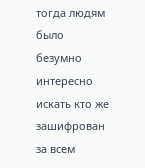тогда людям было безумно интересно искать кто же зашифрован за всем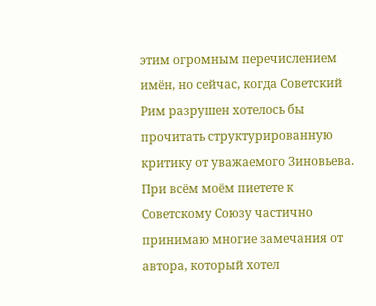этим огромным перечислением имён, но сейчас, когда Советский Рим разрушен хотелось бы прочитать структурированную критику от уважаемого Зиновьева. При всём моём пиетете к Советскому Союзу частично принимаю многие замечания от автора, который хотел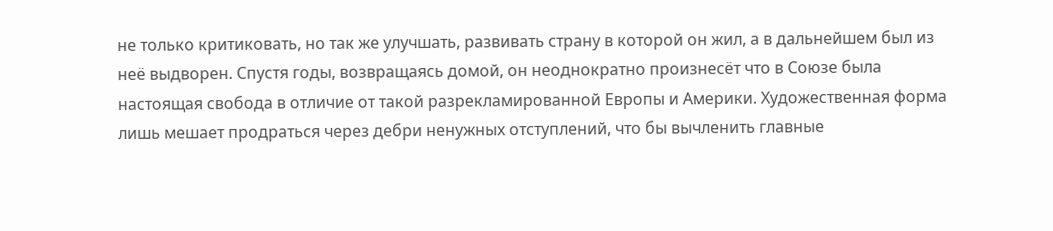не только критиковать, но так же улучшать, развивать страну в которой он жил, а в дальнейшем был из неё выдворен. Спустя годы, возвращаясь домой, он неоднократно произнесёт что в Союзе была настоящая свобода в отличие от такой разрекламированной Европы и Америки. Художественная форма лишь мешает продраться через дебри ненужных отступлений, что бы вычленить главные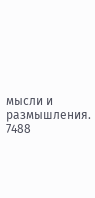мысли и размышления.
7488